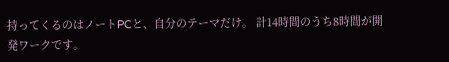持ってくるのはノートPCと、自分のテーマだけ。 計14時間のうち8時間が開発ワークです。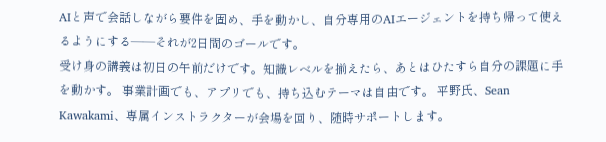AIと声で会話しながら要件を固め、手を動かし、自分専用のAIエージェントを持ち帰って使えるようにする——それが2日間のゴールです。
受け身の講義は初日の午前だけです。知識レベルを揃えたら、あとはひたすら自分の課題に手を動かす。 事業計画でも、アプリでも、持ち込むテーマは自由です。 平野氏、Sean Kawakami、専属インストラクターが会場を回り、随時サポートします。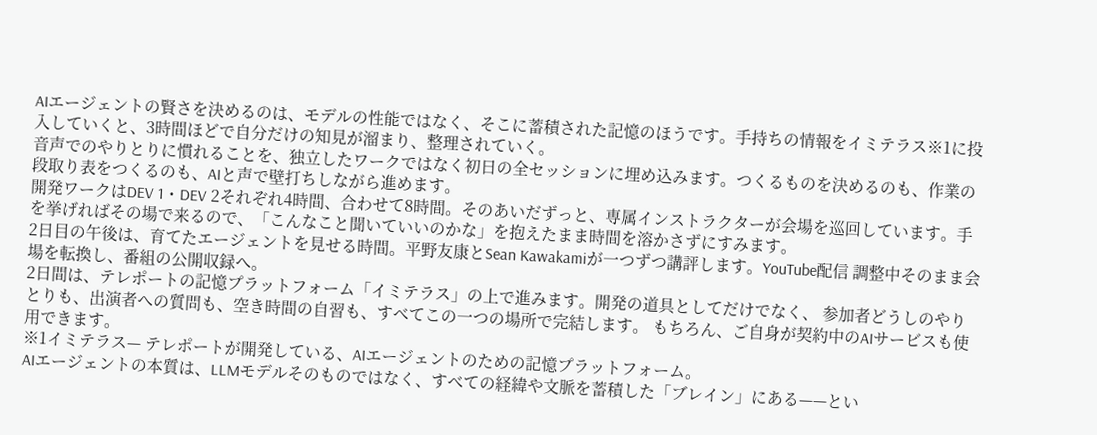AIエージェントの賢さを決めるのは、モデルの性能ではなく、そこに蓄積された記憶のほうです。手持ちの情報をイミテラス※1に投入していくと、3時間ほどで自分だけの知見が溜まり、整理されていく。
音声でのやりとりに慣れることを、独立したワークではなく初日の全セッションに埋め込みます。つくるものを決めるのも、作業の段取り表をつくるのも、AIと声で壁打ちしながら進めます。
開発ワークはDEV 1・DEV 2それぞれ4時間、合わせて8時間。そのあいだずっと、専属インストラクターが会場を巡回しています。手を挙げればその場で来るので、「こんなこと聞いていいのかな」を抱えたまま時間を溶かさずにすみます。
2日目の午後は、育てたエージェントを見せる時間。平野友康とSean Kawakamiが一つずつ講評します。YouTube配信 調整中そのまま会場を転換し、番組の公開収録へ。
2日間は、テレポートの記憶プラットフォーム「イミテラス」の上で進みます。開発の道具としてだけでなく、 参加者どうしのやりとりも、出演者への質問も、空き時間の自習も、すべてこの一つの場所で完結します。 もちろん、ご自身が契約中のAIサービスも使用できます。
※1イミテラス— テレポートが開発している、AIエージェントのための記憶プラットフォーム。
AIエージェントの本質は、LLMモデルそのものではなく、すべての経緯や文脈を蓄積した「ブレイン」にある——とい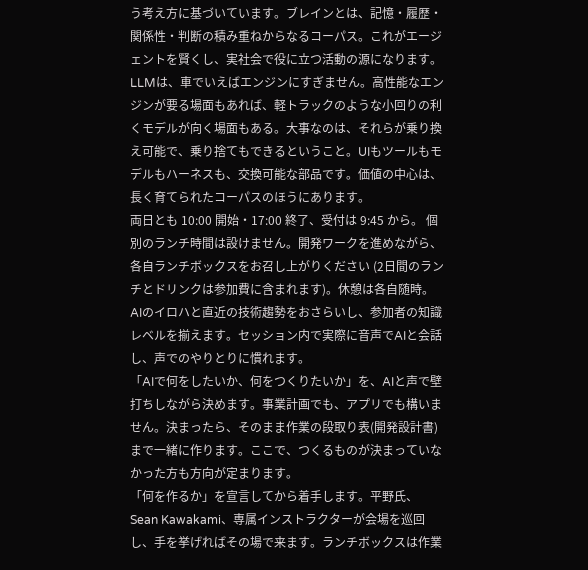う考え方に基づいています。ブレインとは、記憶・履歴・関係性・判断の積み重ねからなるコーパス。これがエージェントを賢くし、実社会で役に立つ活動の源になります。
LLMは、車でいえばエンジンにすぎません。高性能なエンジンが要る場面もあれば、軽トラックのような小回りの利くモデルが向く場面もある。大事なのは、それらが乗り換え可能で、乗り捨てもできるということ。UIもツールもモデルもハーネスも、交換可能な部品です。価値の中心は、長く育てられたコーパスのほうにあります。
両日とも 10:00 開始・17:00 終了、受付は 9:45 から。 個別のランチ時間は設けません。開発ワークを進めながら、各自ランチボックスをお召し上がりください (2日間のランチとドリンクは参加費に含まれます)。休憩は各自随時。
AIのイロハと直近の技術趨勢をおさらいし、参加者の知識レベルを揃えます。セッション内で実際に音声でAIと会話し、声でのやりとりに慣れます。
「AIで何をしたいか、何をつくりたいか」を、AIと声で壁打ちしながら決めます。事業計画でも、アプリでも構いません。決まったら、そのまま作業の段取り表(開発設計書)まで一緒に作ります。ここで、つくるものが決まっていなかった方も方向が定まります。
「何を作るか」を宣言してから着手します。平野氏、Sean Kawakami、専属インストラクターが会場を巡回し、手を挙げればその場で来ます。ランチボックスは作業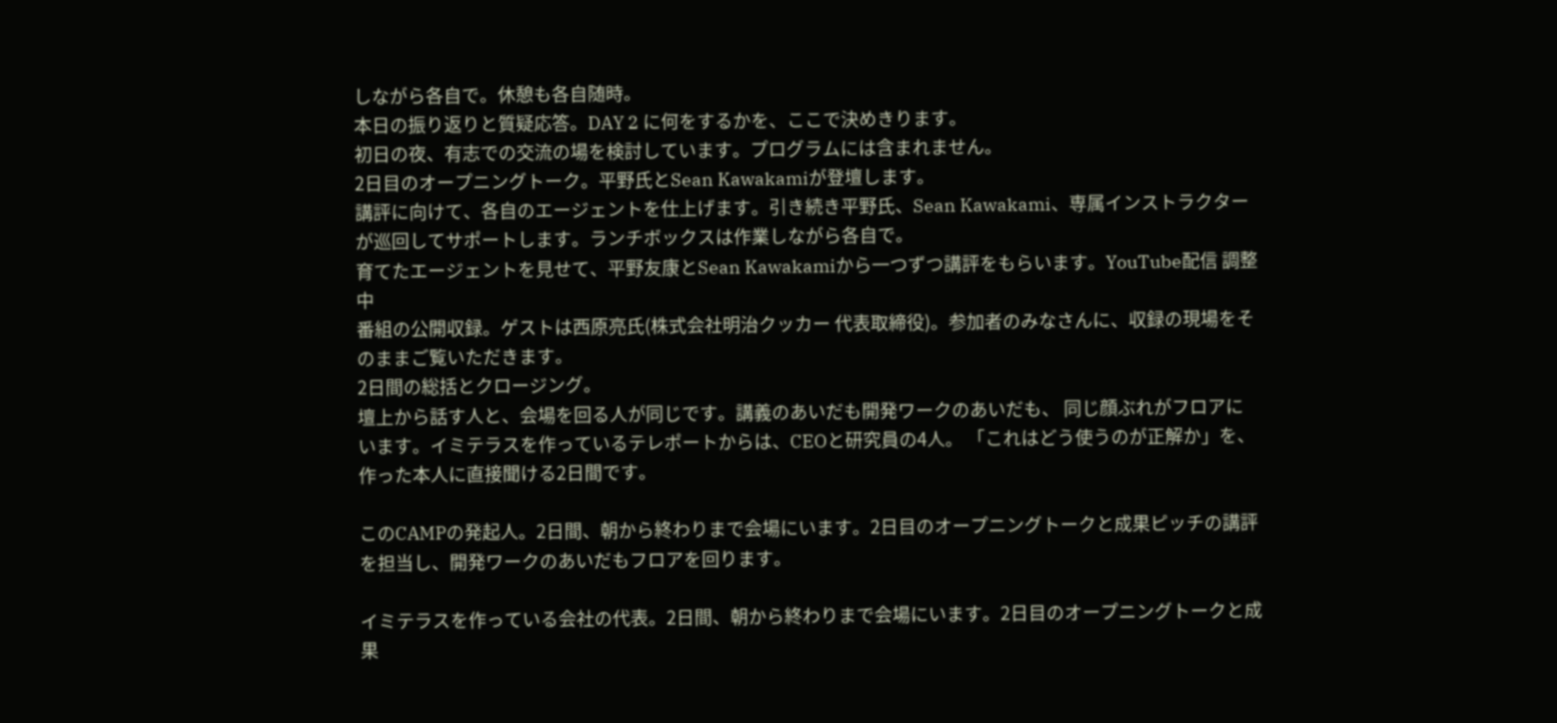しながら各自で。休憩も各自随時。
本日の振り返りと質疑応答。DAY 2 に何をするかを、ここで決めきります。
初日の夜、有志での交流の場を検討しています。プログラムには含まれません。
2日目のオープニングトーク。平野氏とSean Kawakamiが登壇します。
講評に向けて、各自のエージェントを仕上げます。引き続き平野氏、Sean Kawakami、専属インストラクターが巡回してサポートします。ランチボックスは作業しながら各自で。
育てたエージェントを見せて、平野友康とSean Kawakamiから一つずつ講評をもらいます。YouTube配信 調整中
番組の公開収録。ゲストは西原亮氏(株式会社明治クッカー 代表取締役)。参加者のみなさんに、収録の現場をそのままご覧いただきます。
2日間の総括とクロージング。
壇上から話す人と、会場を回る人が同じです。講義のあいだも開発ワークのあいだも、 同じ顔ぶれがフロアにいます。イミテラスを作っているテレポートからは、CEOと研究員の4人。 「これはどう使うのが正解か」を、作った本人に直接聞ける2日間です。

このCAMPの発起人。2日間、朝から終わりまで会場にいます。2日目のオープニングトークと成果ピッチの講評を担当し、開発ワークのあいだもフロアを回ります。

イミテラスを作っている会社の代表。2日間、朝から終わりまで会場にいます。2日目のオープニングトークと成果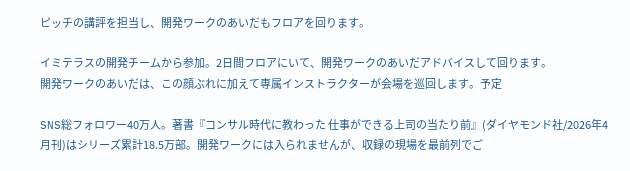ピッチの講評を担当し、開発ワークのあいだもフロアを回ります。

イミテラスの開発チームから参加。2日間フロアにいて、開発ワークのあいだアドバイスして回ります。
開発ワークのあいだは、この顔ぶれに加えて専属インストラクターが会場を巡回します。予定

SNS総フォロワー40万人。著書『コンサル時代に教わった 仕事ができる上司の当たり前』(ダイヤモンド社/2026年4月刊)はシリーズ累計18.5万部。開発ワークには入られませんが、収録の現場を最前列でご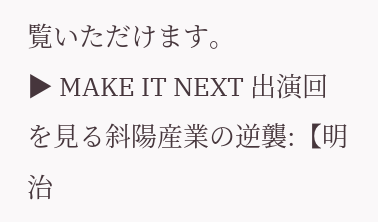覧いただけます。
▶ MAKE IT NEXT 出演回を見る斜陽産業の逆襲:【明治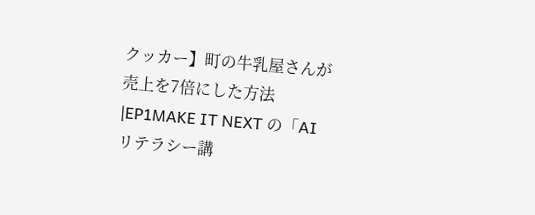クッカー】町の牛乳屋さんが売上を7倍にした方法|EP1MAKE IT NEXT の「AIリテラシー講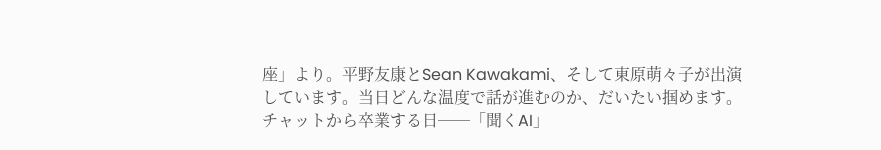座」より。平野友康とSean Kawakami、そして東原萌々子が出演しています。当日どんな温度で話が進むのか、だいたい掴めます。
チャットから卒業する日──「聞くAI」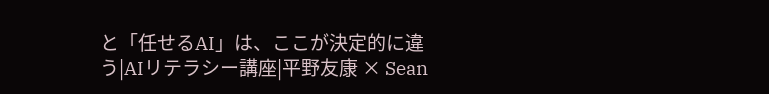と「任せるAI」は、ここが決定的に違う|AIリテラシー講座|平野友康 × Sean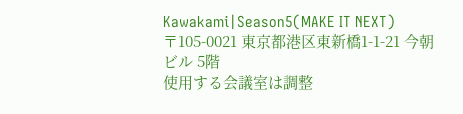Kawakami|Season5(MAKE IT NEXT)
〒105-0021 東京都港区東新橋1-1-21 今朝ビル 5階
使用する会議室は調整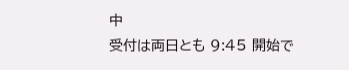中
受付は両日とも 9:45 開始で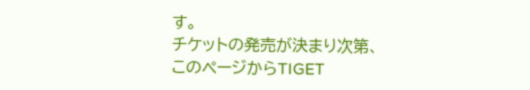す。
チケットの発売が決まり次第、このページからTIGET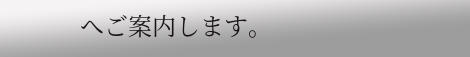へご案内します。